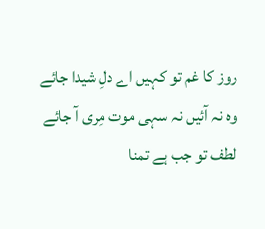روز کا غم تو کہیں اے دلِ شیدا جائے
وہ نہ آئیں نہ سہی موت مِری آ جائے
لطف تو جب ہے تمنا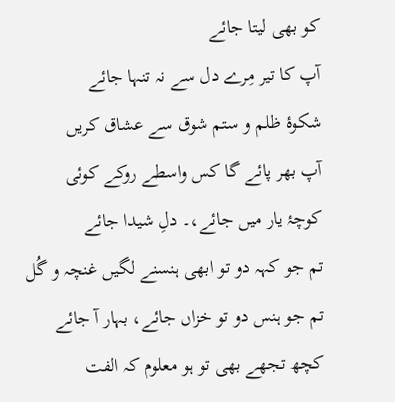کو بھی لیتا جائے
آپ کا تیر مِرے دل سے نہ تنہا جائے
شکوۂ ظلم و ستم شوق سے عشاق کریں
آپ بھر پائے گا کس واسطے روکے کوئی
کوچۂ یار میں جائے،۔ دلِ شیدا جائے
تم جو کہہ دو تو ابھی ہنسنے لگیں غنچہ و گُل
تم جو ہنس دو تو خزاں جائے، بہار آ جائے
کچھ تجھے بھی تو ہو معلوم کہ الفت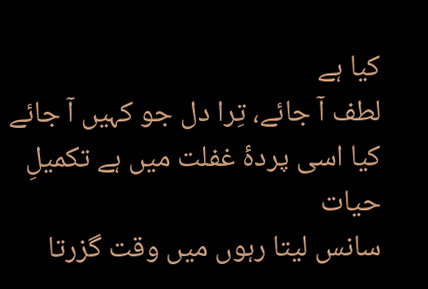کیا ہے
لطف آ جائے، تِرا دل جو کہیں آ جائے
کیا اسی پردۂ غفلت میں ہے تکمیلِ حیات
سانس لیتا رہوں میں وقت گزرتا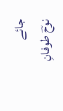جائے
نوحؔ طوفانِ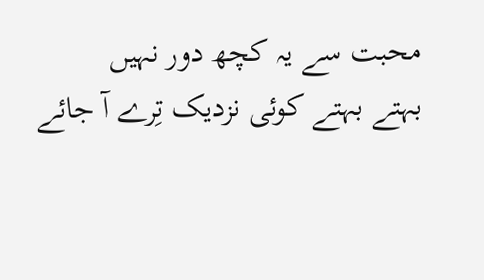محبت سے یہ کچھ دور نہیں
بہتے بہتے کوئی نزدیک تِرے آ جائے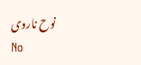نوح ناروی
No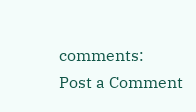comments:
Post a Comment